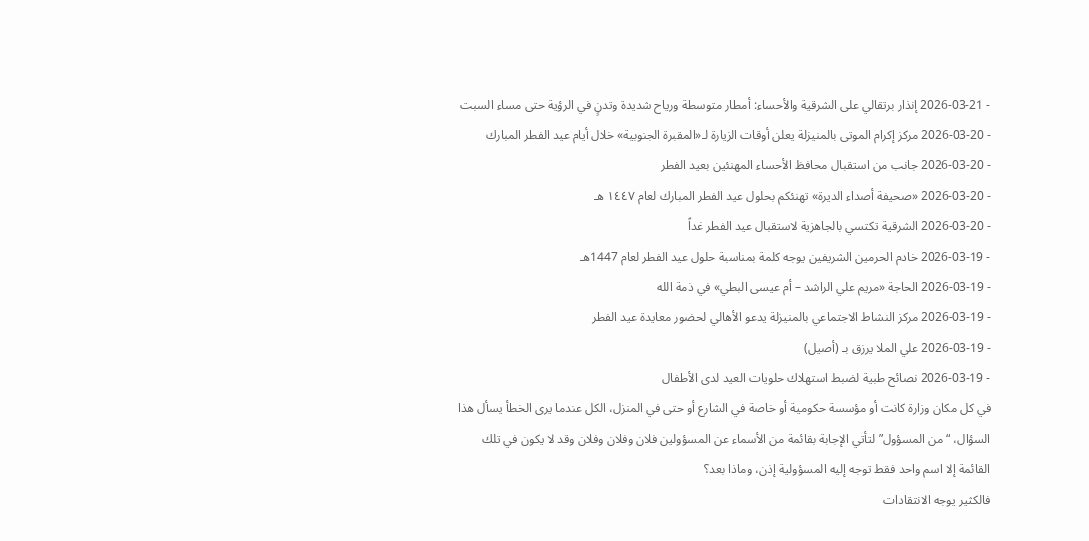- 2026-03-21 إنذار برتقالي على الشرقية والأحساء: أمطار متوسطة ورياح شديدة وتدنٍ في الرؤية حتى مساء السبت
- 2026-03-20 مركز إكرام الموتى بالمنيزلة يعلن أوقات الزيارة لـ«المقبرة الجنوبية» خلال أيام عيد الفطر المبارك
- 2026-03-20 جانب من استقبال محافظ الأحساء المهنئين بعيد الفطر
- 2026-03-20 «صحيفة أصداء الديرة» تهنئكم بحلول عيد الفطر المبارك لعام ١٤٤٧ هـ
- 2026-03-20 الشرقية تكتسي بالجاهزية لاستقبال عيد الفطر غداً
- 2026-03-19 خادم الحرمين الشريفين يوجه كلمة بمناسبة حلول عيد الفطر لعام 1447هـ
- 2026-03-19 الحاجة «مريم علي الراشد – أم عيسى البطي» في ذمة الله
- 2026-03-19 مركز النشاط الاجتماعي بالمنيزلة يدعو الأهالي لحضور معايدة عيد الفطر
- 2026-03-19 علي الملا يرزق بـ (أصيل)
- 2026-03-19 نصائح طبية لضبط استهلاك حلويات العيد لدى الأطفال
في كل مكان وزارة كانت أو مؤسسة حكومية أو خاصة في الشارع أو حتى في المنزل، الكل عندما يرى الخطأ يسأل هذا السؤال، “من المسؤول” لتأتي الإجابة بقائمة من الأسماء عن المسؤولين فلان وفلان وفلان وقد لا يكون في تلك القائمة إلا اسم واحد فقط توجه إليه المسؤولية إذن، وماذا بعد؟
فالكثير يوجه الانتقادات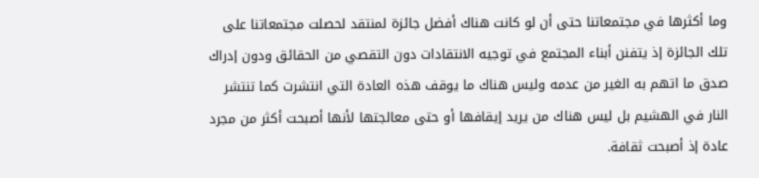وما أكثرها في مجتمعاتنا حتى أن لو كانت هناك أفضل جائزة لمنتقد لحصلت مجتمعاتنا على تلك الجائزة إذ يتفنن أبناء المجتمع في توجيه الانتقادات دون التقصي من الحقائق ودون إدراك صدق ما اتهم به الغير من عدمه وليس هناك ما يوقف هذه العادة التي انتشرت كما تنتشر النار في الهشيم بل ليس هناك من يريد إيقافها أو حتى معالجتها لأنها أصبحت أكثر من مجرد عادة إذ أصبحت ثقافة.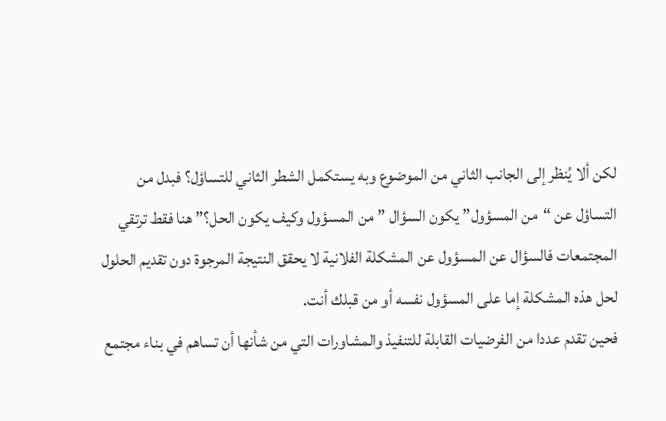لكن ألا يُنظر إلى الجانب الثاني من الموضوع وبه يستكمل الشطر الثاني للتساؤل؟ فبدل من التساؤل عن “من المسؤول” يكون السؤال ” من المسؤول وكيف يكون الحل؟” هنا فقط ترتقي المجتمعات فالسؤال عن المسؤول عن المشكلة الفلانية لا يحقق النتيجة المرجوة دون تقديم الحلول لحل هذه المشكلة إما على المسؤول نفسه أو من قبلك أنت.
فحين تقدم عددا من الفرضيات القابلة للتنفيذ والمشاورات التي من شأنها أن تساهم في بناء مجتمع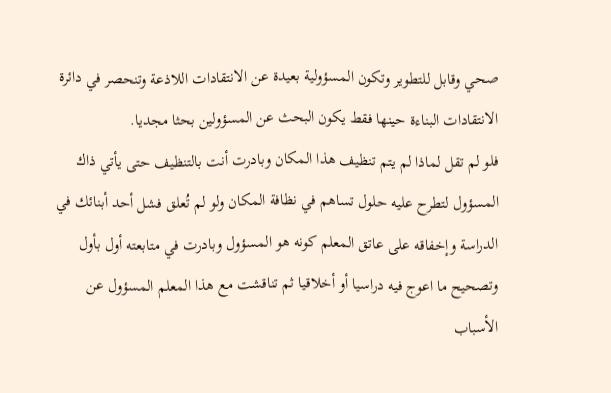صحي وقابل للتطوير وتكون المسؤولية بعيدة عن الانتقادات اللاذعة وتنحصر في دائرة الانتقادات البناءة حينها فقط يكون البحث عن المسؤولين بحثا مجديا.
فلو لم تقل لماذا لم يتم تنظيف هذا المكان وبادرت أنت بالتنظيف حتى يأتي ذاك المسؤول لتطرح عليه حلول تساهم في نظافة المكان ولو لم تُعلق فشل أحد أبنائك في الدراسة وإخفاقه على عاتق المعلم كونه هو المسؤول وبادرت في متابعته أول بأول وتصحيح ما اعوج فيه دراسيا أو أخلاقيا ثم تناقشت مع هذا المعلم المسؤول عن الأسباب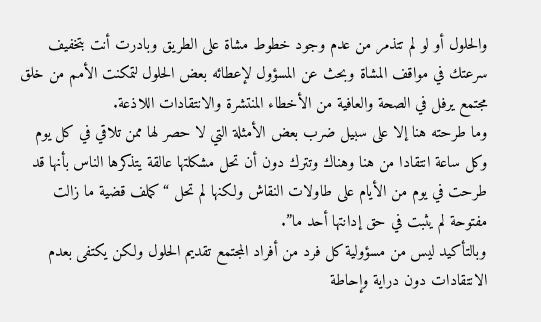والحلول أو لو لم تتذمر من عدم وجود خطوط مشاة على الطريق وبادرت أنت بتخفيف سرعتك في مواقف المشاة وبحث عن المسؤول لإعطائه بعض الحلول لتمكنت الأمم من خلق مجتمع يرفل في الصحة والعافية من الأخطاء المنتشرة والانتقادات اللاذعة.
وما طرحته هنا إلا على سبيل ضرب بعض الأمثلة التي لا حصر لها ممن تلاقي في كل يوم وكل ساعة انتقادا من هنا وهناك وتترك دون أن تحل مشكلتها عالقة يتذكرها الناس بأنها قد طرحت في يوم من الأيام على طاولات النقاش ولكنها لم تحل “كملف قضية ما زالت مفتوحة لم يثبت في حق إدانتها أحد ما”.
وبالتأكيد ليس من مسؤولية كل فرد من أفراد المجتمع تقديم الحلول ولكن يكتفى بعدم الانتقادات دون دراية وإحاطة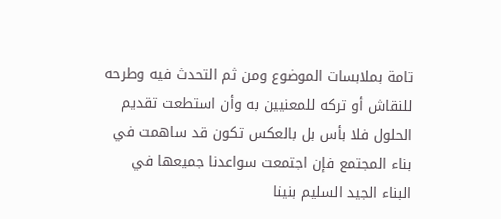تامة بملابسات الموضوع ومن ثم التحدث فيه وطرحه للنقاش أو تركه للمعنيين به وأن استطعت تقديم الحلول فلا بأس بل بالعكس تكون قد ساهمت في بناء المجتمع فإن اجتمعت سواعدنا جميعها في البناء الجيد السليم بنينا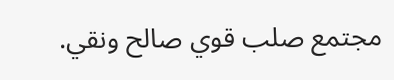مجتمع صلب قوي صالح ونقي.